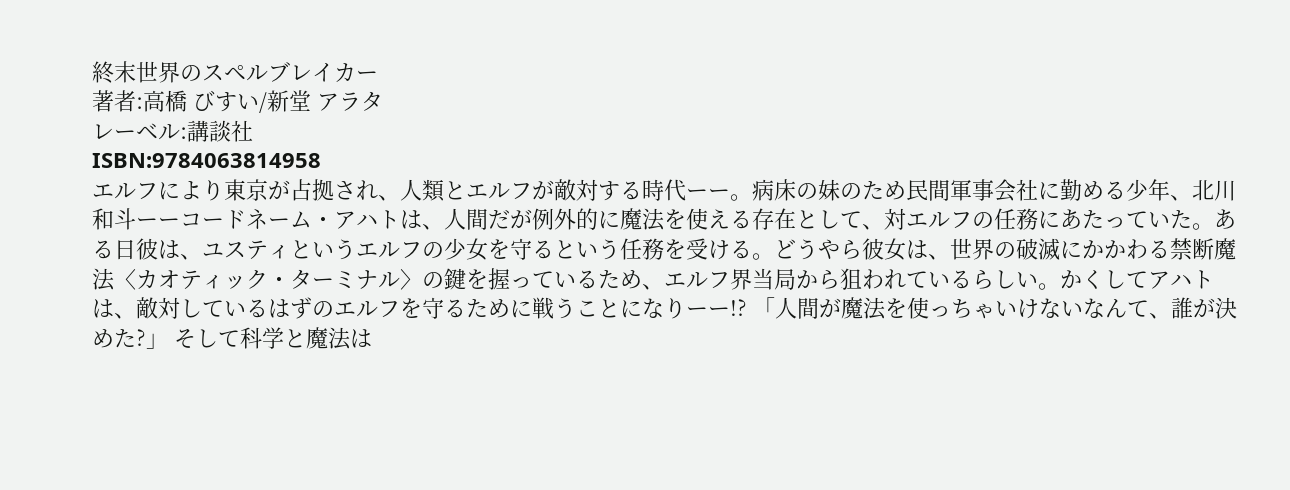終末世界のスペルブレイカー
著者:高橋 びすい/新堂 アラタ
レーベル:講談社
ISBN:9784063814958
エルフにより東京が占拠され、人類とエルフが敵対する時代ーー。病床の妹のため民間軍事会社に勤める少年、北川和斗ーーコードネーム・アハトは、人間だが例外的に魔法を使える存在として、対エルフの任務にあたっていた。ある日彼は、ユスティというエルフの少女を守るという任務を受ける。どうやら彼女は、世界の破滅にかかわる禁断魔法〈カオティック・ターミナル〉の鍵を握っているため、エルフ界当局から狙われているらしい。かくしてアハトは、敵対しているはずのエルフを守るために戦うことになりーー!? 「人間が魔法を使っちゃいけないなんて、誰が決めた?」 そして科学と魔法は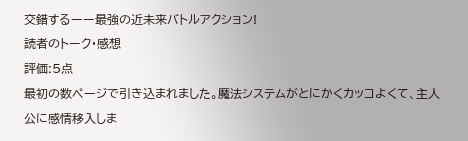交錯するーー最強の近未来バトルアクション!
読者のトーク・感想
評価:5点
最初の数ページで引き込まれました。魔法システムがとにかくカッコよくて、主人公に感情移入しま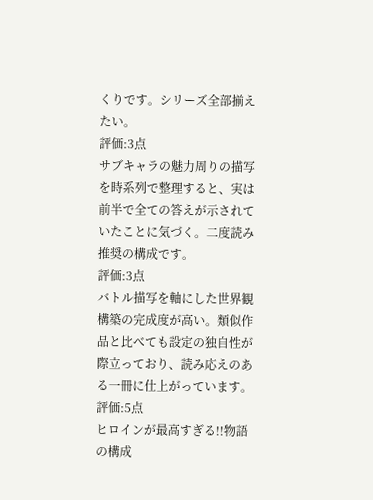くりです。シリーズ全部揃えたい。
評価:3点
サブキャラの魅力周りの描写を時系列で整理すると、実は前半で全ての答えが示されていたことに気づく。二度読み推奨の構成です。
評価:3点
バトル描写を軸にした世界観構築の完成度が高い。類似作品と比べても設定の独自性が際立っており、読み応えのある一冊に仕上がっています。
評価:5点
ヒロインが最高すぎる!!物語の構成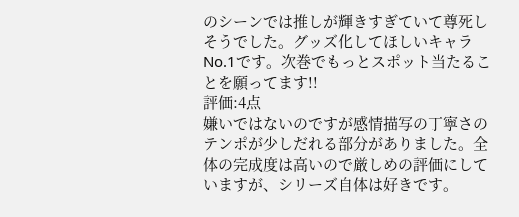のシーンでは推しが輝きすぎていて尊死しそうでした。グッズ化してほしいキャラNo.1です。次巻でもっとスポット当たることを願ってます!!
評価:4点
嫌いではないのですが感情描写の丁寧さのテンポが少しだれる部分がありました。全体の完成度は高いので厳しめの評価にしていますが、シリーズ自体は好きです。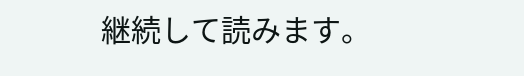継続して読みます。